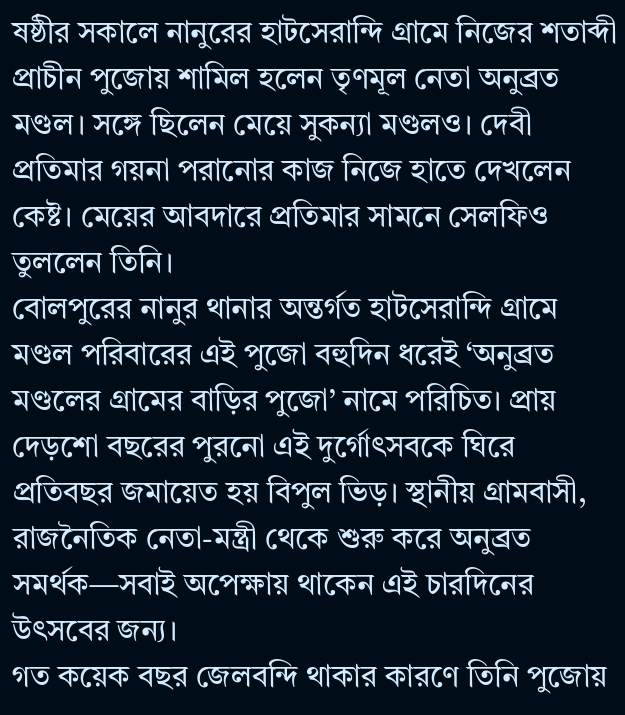ষষ্ঠীর সকালে নানুরের হাটসেরান্দি গ্রামে নিজের শতাব্দী প্রাচীন পুজোয় শামিল হলেন তৃণমূল নেতা অনুব্রত মণ্ডল। সঙ্গে ছিলেন মেয়ে সুকন্যা মণ্ডলও। দেবী প্রতিমার গয়না পরানোর কাজ নিজে হাতে দেখলেন কেষ্ট। মেয়ের আবদারে প্রতিমার সামনে সেলফিও তুললেন তিনি।
বোলপুরের নানুর থানার অন্তর্গত হাটসেরান্দি গ্রামে মণ্ডল পরিবারের এই পুজো বহুদিন ধরেই ‘অনুব্রত মণ্ডলের গ্রামের বাড়ির পুজো’ নামে পরিচিত। প্রায় দেড়শো বছরের পুরনো এই দুর্গোৎসবকে ঘিরে প্রতিবছর জমায়েত হয় বিপুল ভিড়। স্থানীয় গ্রামবাসী, রাজনৈতিক নেতা-মন্ত্রী থেকে শুরু করে অনুব্রত সমর্থক—সবাই অপেক্ষায় থাকেন এই চারদিনের উৎসবের জন্য।
গত কয়েক বছর জেলবন্দি থাকার কারণে তিনি পুজোয়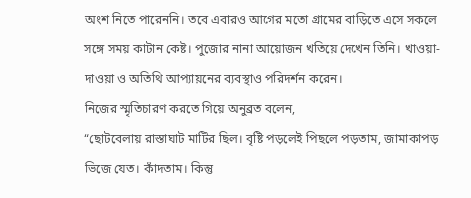অংশ নিতে পারেননি। তবে এবারও আগের মতো গ্রামের বাড়িতে এসে সকলে সঙ্গে সময় কাটান কেষ্ট। পুজোর নানা আয়োজন খতিয়ে দেখেন তিনি। খাওয়া-দাওয়া ও অতিথি আপ্যায়নের ব্যবস্থাও পরিদর্শন করেন।
নিজের স্মৃতিচারণ করতে গিয়ে অনুব্রত বলেন,
“ছোটবেলায় রাস্তাঘাট মাটির ছিল। বৃষ্টি পড়লেই পিছলে পড়তাম, জামাকাপড় ভিজে যেত। কাঁদতাম। কিন্তু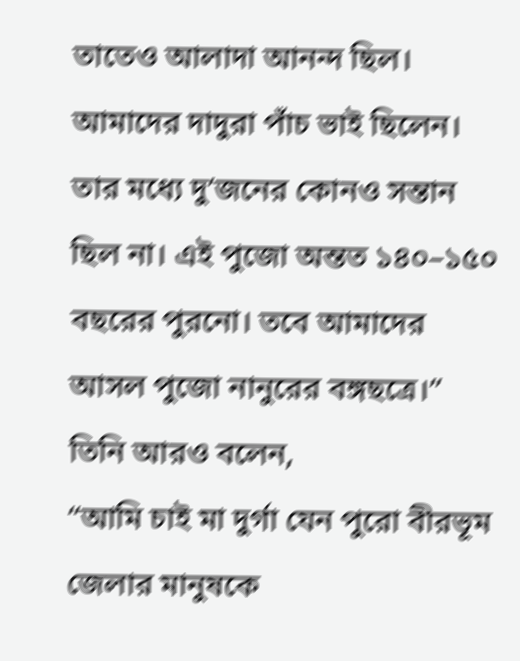তাতেও আলাদা আনন্দ ছিল। আমাদের দাদুরা পাঁচ ভাই ছিলেন। তার মধ্যে দু’জনের কোনও সন্তান ছিল না। এই পুজো অন্তত ১৪০–১৫০ বছরের পুরনো। তবে আমাদের আসল পুজো নানুরের বঙ্গছত্রে।”
তিনি আরও বলেন,
“আমি চাই মা দুর্গা যেন পুরো বীরভূম জেলার মানুষকে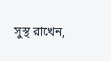সুস্থ রাখেন,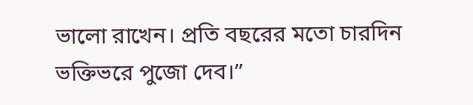ভালো রাখেন। প্রতি বছরের মতো চারদিন ভক্তিভরে পুজো দেব।”